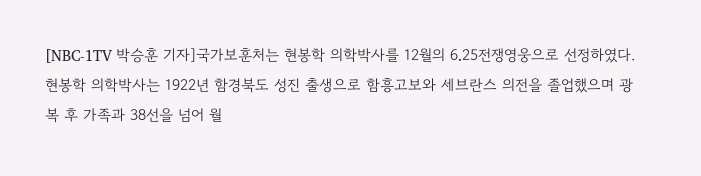[NBC-1TV 박승훈 기자]국가보훈처는 현봉학 의학박사를 12월의 6․25전쟁영웅으로 선정하였다. 현봉학 의학박사는 1922년 함경북도 성진 출생으로 함흥고보와 세브란스 의전을 졸업했으며 광복 후 가족과 38선을 넘어 월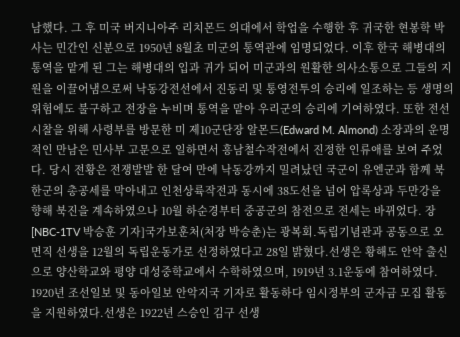남했다. 그 후 미국 버지니아주 리치몬드 의대에서 학업을 수행한 후 귀국한 현봉학 박사는 민간인 신분으로 1950년 8월초 미군의 통역관에 임명되었다. 이후 한국 해병대의 통역을 맡게 된 그는 해병대의 입과 귀가 되어 미군과의 원활한 의사소통으로 그들의 지원을 이끌어냄으로써 낙동강전선에서 진동리 및 통영전투의 승리에 일조하는 등 생명의 위험에도 불구하고 전장을 누비며 통역을 맡아 우리군의 승리에 기여하였다. 또한 전선시찰을 위해 사령부를 방문한 미 제10군단장 알몬드(Edward M. Almond) 소장과의 운명적인 만남은 민사부 고문으로 일하면서 흥남철수작전에서 진정한 인류애를 보여 주었다. 당시 전황은 전쟁발발 한 달여 만에 낙동강까지 밀려났던 국군이 유엔군과 함께 북한군의 총공세를 막아내고 인천상륙작전과 동시에 38도선을 넘어 압록상과 두만강을 향해 북진을 계속하였으나 10월 하순경부터 중공군의 참전으로 전세는 바뀌었다. 장
[NBC-1TV 박승훈 기자]국가보훈처(처장 박승춘)는 광복회․독립기념관과 공동으로 오면직 선생을 12월의 독립운동가로 선정하였다고 28일 밝혔다.선생은 황해도 안악 출신으로 양산학교와 평양 대성중학교에서 수학하였으며, 1919년 3․1운동에 참여하였다. 1920년 조선일보 및 동아일보 안악지국 기자로 활동하다 임시정부의 군자금 모집 활동을 지원하였다.선생은 1922년 스승인 김구 선생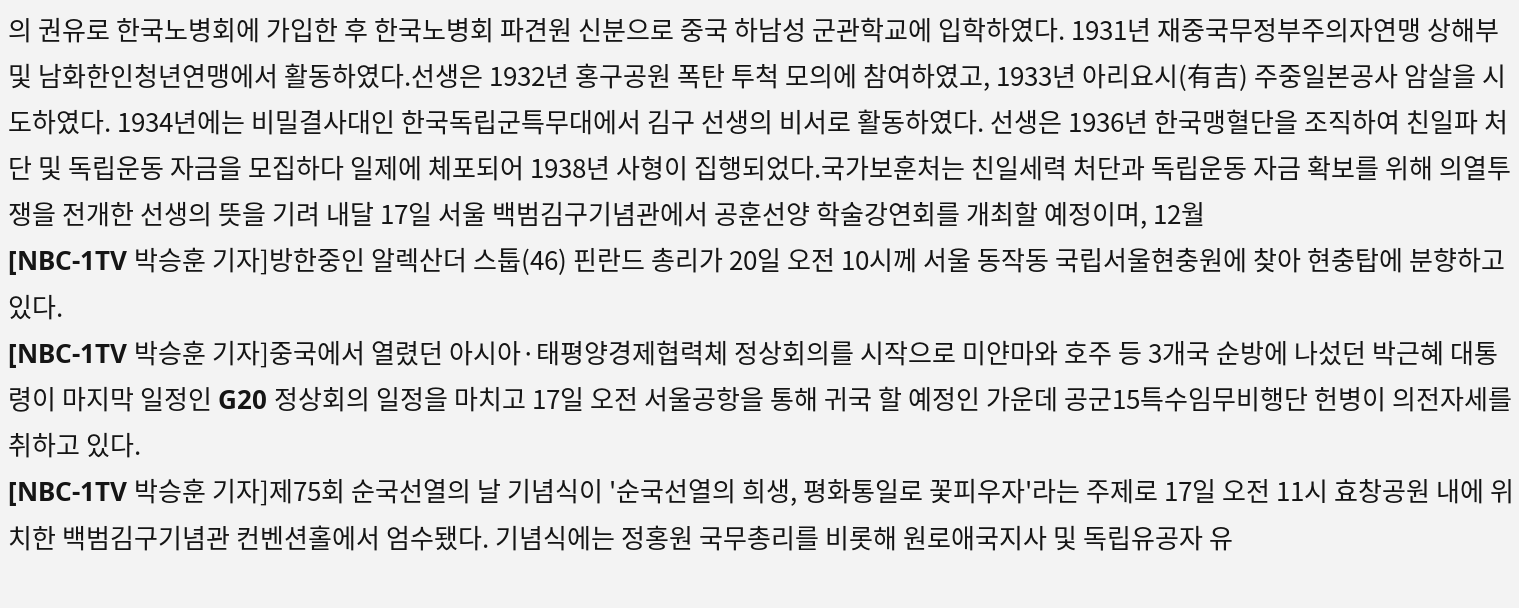의 권유로 한국노병회에 가입한 후 한국노병회 파견원 신분으로 중국 하남성 군관학교에 입학하였다. 1931년 재중국무정부주의자연맹 상해부 및 남화한인청년연맹에서 활동하였다.선생은 1932년 홍구공원 폭탄 투척 모의에 참여하였고, 1933년 아리요시(有吉) 주중일본공사 암살을 시도하였다. 1934년에는 비밀결사대인 한국독립군특무대에서 김구 선생의 비서로 활동하였다. 선생은 1936년 한국맹혈단을 조직하여 친일파 처단 및 독립운동 자금을 모집하다 일제에 체포되어 1938년 사형이 집행되었다.국가보훈처는 친일세력 처단과 독립운동 자금 확보를 위해 의열투쟁을 전개한 선생의 뜻을 기려 내달 17일 서울 백범김구기념관에서 공훈선양 학술강연회를 개최할 예정이며, 12월
[NBC-1TV 박승훈 기자]방한중인 알렉산더 스툽(46) 핀란드 총리가 20일 오전 10시께 서울 동작동 국립서울현충원에 찾아 현충탑에 분향하고 있다.
[NBC-1TV 박승훈 기자]중국에서 열렸던 아시아·태평양경제협력체 정상회의를 시작으로 미얀마와 호주 등 3개국 순방에 나섰던 박근혜 대통령이 마지막 일정인 G20 정상회의 일정을 마치고 17일 오전 서울공항을 통해 귀국 할 예정인 가운데 공군15특수임무비행단 헌병이 의전자세를 취하고 있다.
[NBC-1TV 박승훈 기자]제75회 순국선열의 날 기념식이 '순국선열의 희생, 평화통일로 꽃피우자'라는 주제로 17일 오전 11시 효창공원 내에 위치한 백범김구기념관 컨벤션홀에서 엄수됐다. 기념식에는 정홍원 국무총리를 비롯해 원로애국지사 및 독립유공자 유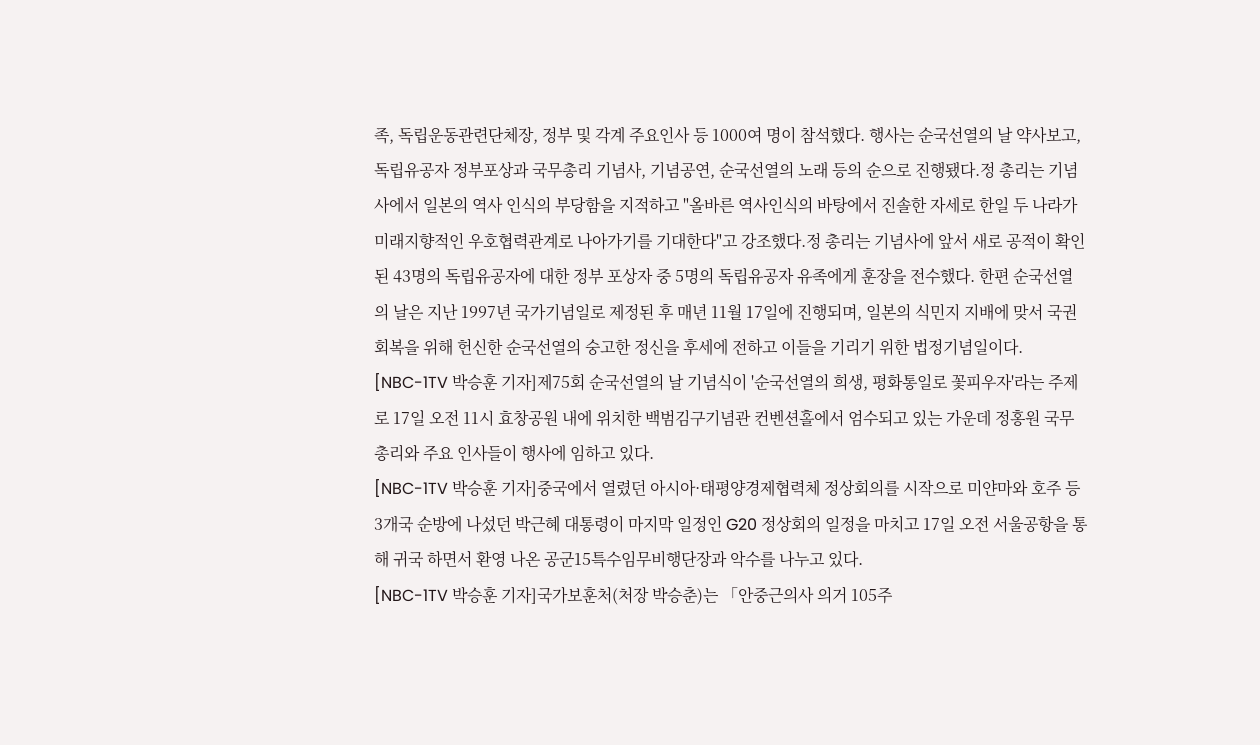족, 독립운동관련단체장, 정부 및 각계 주요인사 등 1000여 명이 참석했다. 행사는 순국선열의 날 약사보고, 독립유공자 정부포상과 국무총리 기념사, 기념공연, 순국선열의 노래 등의 순으로 진행됐다.정 총리는 기념사에서 일본의 역사 인식의 부당함을 지적하고 "올바른 역사인식의 바탕에서 진솔한 자세로 한일 두 나라가 미래지향적인 우호협력관계로 나아가기를 기대한다"고 강조했다.정 총리는 기념사에 앞서 새로 공적이 확인된 43명의 독립유공자에 대한 정부 포상자 중 5명의 독립유공자 유족에게 훈장을 전수했다. 한편 순국선열의 날은 지난 1997년 국가기념일로 제정된 후 매년 11월 17일에 진행되며, 일본의 식민지 지배에 맞서 국권 회복을 위해 헌신한 순국선열의 숭고한 정신을 후세에 전하고 이들을 기리기 위한 법정기념일이다.
[NBC-1TV 박승훈 기자]제75회 순국선열의 날 기념식이 '순국선열의 희생, 평화통일로 꽃피우자'라는 주제로 17일 오전 11시 효창공원 내에 위치한 백범김구기념관 컨벤션홀에서 엄수되고 있는 가운데 정홍원 국무총리와 주요 인사들이 행사에 임하고 있다.
[NBC-1TV 박승훈 기자]중국에서 열렸던 아시아·태평양경제협력체 정상회의를 시작으로 미얀마와 호주 등 3개국 순방에 나섰던 박근혜 대통령이 마지막 일정인 G20 정상회의 일정을 마치고 17일 오전 서울공항을 통해 귀국 하면서 환영 나온 공군15특수임무비행단장과 악수를 나누고 있다.
[NBC-1TV 박승훈 기자]국가보훈처(처장 박승춘)는 「안중근의사 의거 105주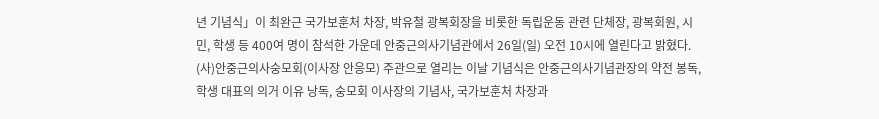년 기념식」이 최완근 국가보훈처 차장, 박유철 광복회장을 비롯한 독립운동 관련 단체장, 광복회원, 시민, 학생 등 400여 명이 참석한 가운데 안중근의사기념관에서 26일(일) 오전 10시에 열린다고 밝혔다. (사)안중근의사숭모회(이사장 안응모) 주관으로 열리는 이날 기념식은 안중근의사기념관장의 약전 봉독, 학생 대표의 의거 이유 낭독, 숭모회 이사장의 기념사, 국가보훈처 차장과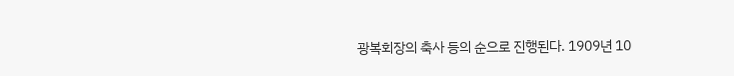광복회장의 축사 등의 순으로 진행된다. 1909년 10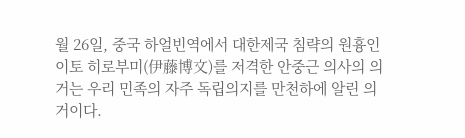월 26일, 중국 하얼빈역에서 대한제국 침략의 원흉인 이토 히로부미(伊藤博文)를 저격한 안중근 의사의 의거는 우리 민족의 자주 독립의지를 만천하에 알린 의거이다.